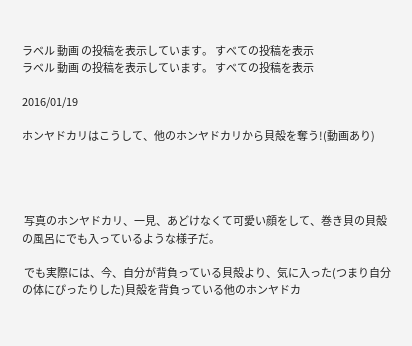ラベル 動画 の投稿を表示しています。 すべての投稿を表示
ラベル 動画 の投稿を表示しています。 すべての投稿を表示

2016/01/19

ホンヤドカリはこうして、他のホンヤドカリから貝殻を奪う!(動画あり)




 写真のホンヤドカリ、一見、あどけなくて可愛い顔をして、巻き貝の貝殻の風呂にでも入っているような様子だ。

 でも実際には、今、自分が背負っている貝殻より、気に入った(つまり自分の体にぴったりした)貝殻を背負っている他のホンヤドカ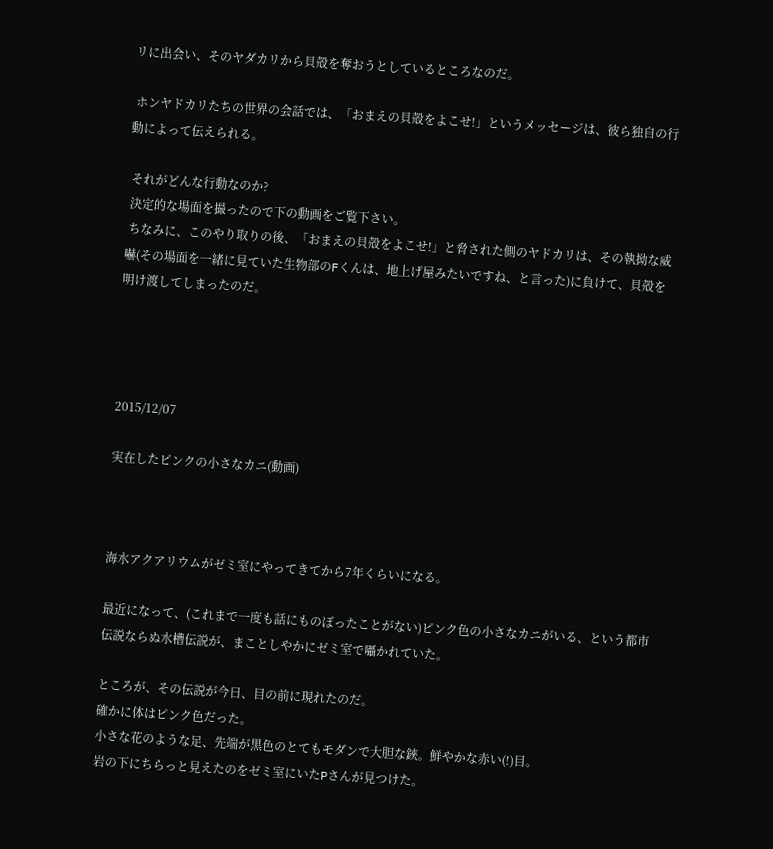リに出会い、そのヤダカリから貝殻を奪おうとしているところなのだ。

 ホンヤドカリたちの世界の会話では、「おまえの貝殻をよこせ!」というメッセージは、彼ら独自の行動によって伝えられる。

 それがどんな行動なのか?
 決定的な場面を撮ったので下の動画をご覧下さい。
 ちなみに、このやり取りの後、「おまえの貝殻をよこせ!」と脅された側のヤドカリは、その執拗な威嚇(その場面を一緒に見ていた生物部のFくんは、地上げ屋みたいですね、と言った)に負けて、貝殻を明け渡してしまったのだ。




2015/12/07

実在したピンクの小さなカニ(動画)



海水アクアリウムがゼミ室にやってきてから7年くらいになる。

最近になって、(これまで一度も話にものぼったことがない)ピンク色の小さなカニがいる、という都市伝説ならぬ水槽伝説が、まことしやかにゼミ室で囁かれていた。

ところが、その伝説が今日、目の前に現れたのだ。
確かに体はピンク色だった。
小さな花のような足、先端が黒色のとてもモダンで大胆な鋏。鮮やかな赤い(!)目。
岩の下にちらっと見えたのをゼミ室にいたPさんが見つけた。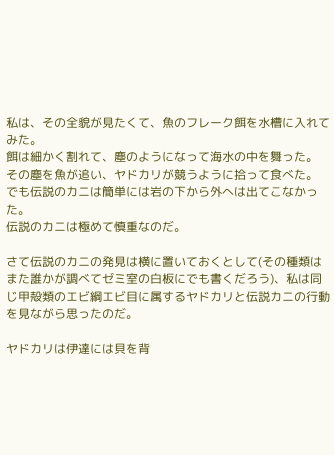私は、その全貌が見たくて、魚のフレーク餌を水槽に入れてみた。
餌は細かく割れて、塵のようになって海水の中を舞った。
その塵を魚が追い、ヤドカリが競うように拾って食べた。
でも伝説のカニは簡単には岩の下から外へは出てこなかった。
伝説のカニは極めて慎重なのだ。

さて伝説のカニの発見は横に置いておくとして(その種類はまた誰かが調べてゼミ室の白板にでも書くだろう)、私は同じ甲殻類のエビ綱エビ目に属するヤドカリと伝説カニの行動を見ながら思ったのだ。

ヤドカリは伊達には貝を背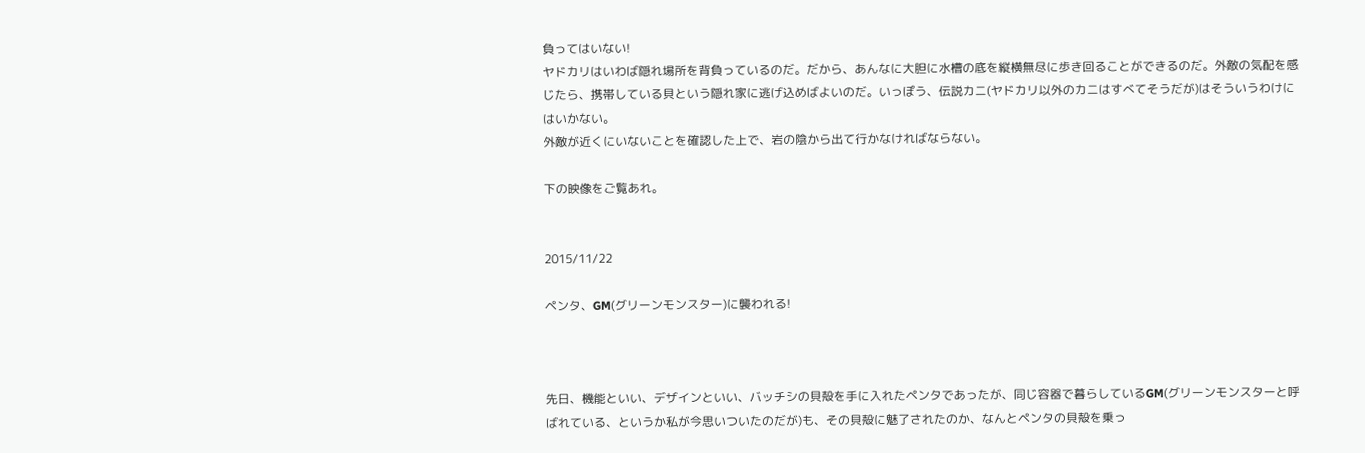負ってはいない!
ヤドカリはいわば隠れ場所を背負っているのだ。だから、あんなに大胆に水槽の底を縦横無尽に歩き回ることができるのだ。外敵の気配を感じたら、携帯している貝という隠れ家に逃げ込めばよいのだ。いっぽう、伝説カニ(ヤドカリ以外のカニはすべてそうだが)はそういうわけにはいかない。
外敵が近くにいないことを確認した上で、岩の陰から出て行かなければならない。

下の映像をご覧あれ。


2015/11/22

ペンタ、GM(グリーンモンスター)に襲われる!



先日、機能といい、デザインといい、バッチシの貝殻を手に入れたペンタであったが、同じ容器で暮らしているGM(グリーンモンスターと呼ばれている、というか私が今思いついたのだが)も、その貝殻に魅了されたのか、なんとペンタの貝殻を乗っ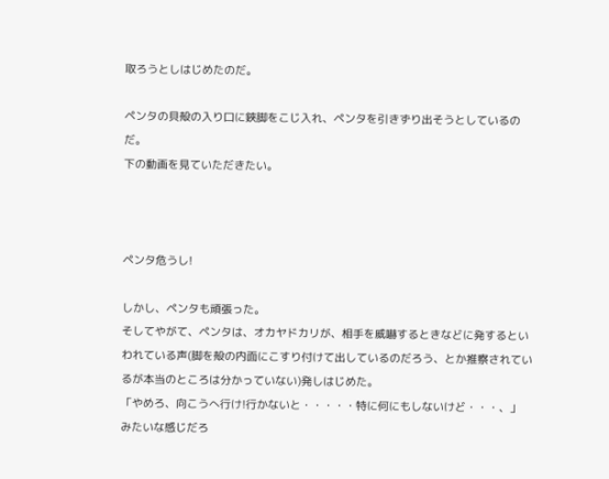取ろうとしはじめたのだ。

ペンタの貝殻の入り口に鋏脚をこじ入れ、ペンタを引きずり出そうとしているのだ。
下の動画を見ていただきたい。



ペンタ危うし!

しかし、ペンタも頑張った。
そしてやがて、ペンタは、オカヤドカリが、相手を威嚇するときなどに発するといわれている声(脚を殻の内面にこすり付けて出しているのだろう、とか推察されているが本当のところは分かっていない)発しはじめた。
「やめろ、向こうへ行け!行かないと・・・・・特に何にもしないけど・・・、」
みたいな感じだろ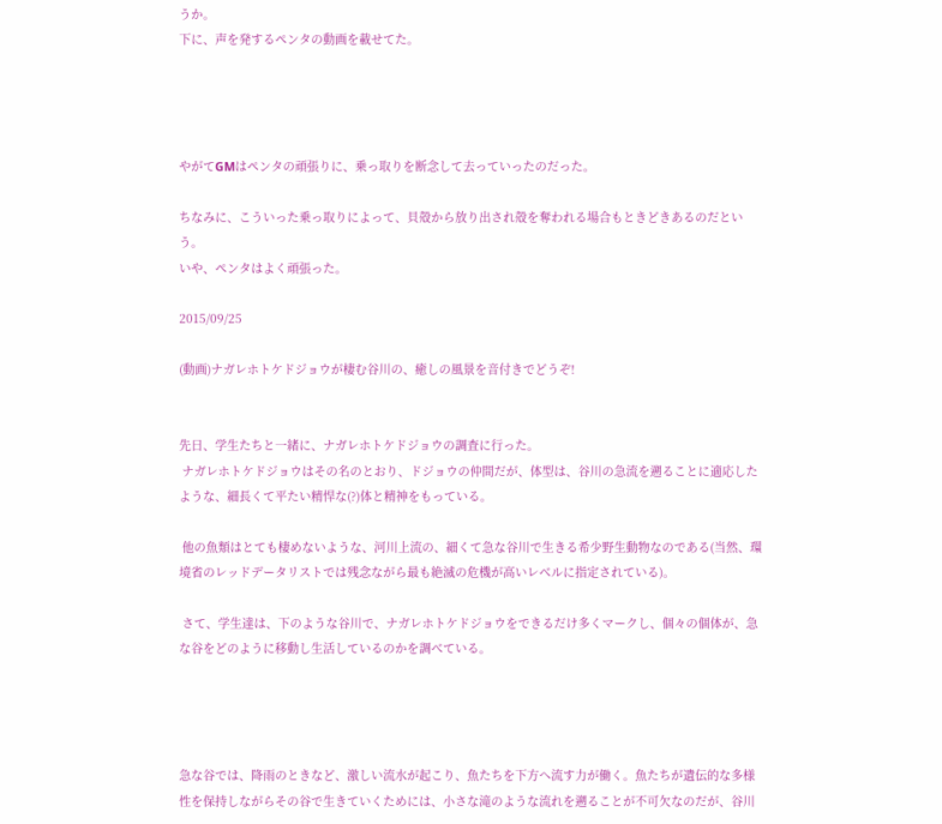うか。
下に、声を発するペンタの動画を載せてた。




やがてGMはペンタの頑張りに、乗っ取りを断念して去っていったのだった。

ちなみに、こういった乗っ取りによって、貝殻から放り出され殻を奪われる場合もときどきあるのだという。
いや、ペンタはよく頑張った。

2015/09/25

(動画)ナガレホトケドジョウが棲む谷川の、癒しの風景を音付きでどうぞ!


先日、学生たちと一緒に、ナガレホトケドジョウの調査に行った。
 ナガレホトケドジョウはその名のとおり、ドジョウの仲間だが、体型は、谷川の急流を遡ることに適応したような、細長くて平たい精悍な(?)体と精神をもっている。

 他の魚類はとても棲めないような、河川上流の、細くて急な谷川で生きる希少野生動物なのである(当然、環境省のレッドデータリストでは残念ながら最も絶滅の危機が高いレベルに指定されている)。

 さて、学生達は、下のような谷川で、ナガレホトケドジョウをできるだけ多くマークし、個々の個体が、急な谷をどのように移動し生活しているのかを調べている。




急な谷では、降雨のときなど、激しい流水が起こり、魚たちを下方へ流す力が働く。魚たちが遺伝的な多様性を保持しながらその谷で生きていくためには、小さな滝のような流れを遡ることが不可欠なのだが、谷川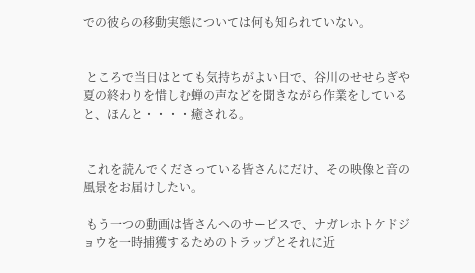での彼らの移動実態については何も知られていない。


 ところで当日はとても気持ちがよい日で、谷川のせせらぎや夏の終わりを惜しむ蝉の声などを聞きながら作業をしていると、ほんと・・・・癒される。


 これを読んでくださっている皆さんにだけ、その映像と音の風景をお届けしたい。

 もう一つの動画は皆さんへのサービスで、ナガレホトケドジョウを一時捕獲するためのトラップとそれに近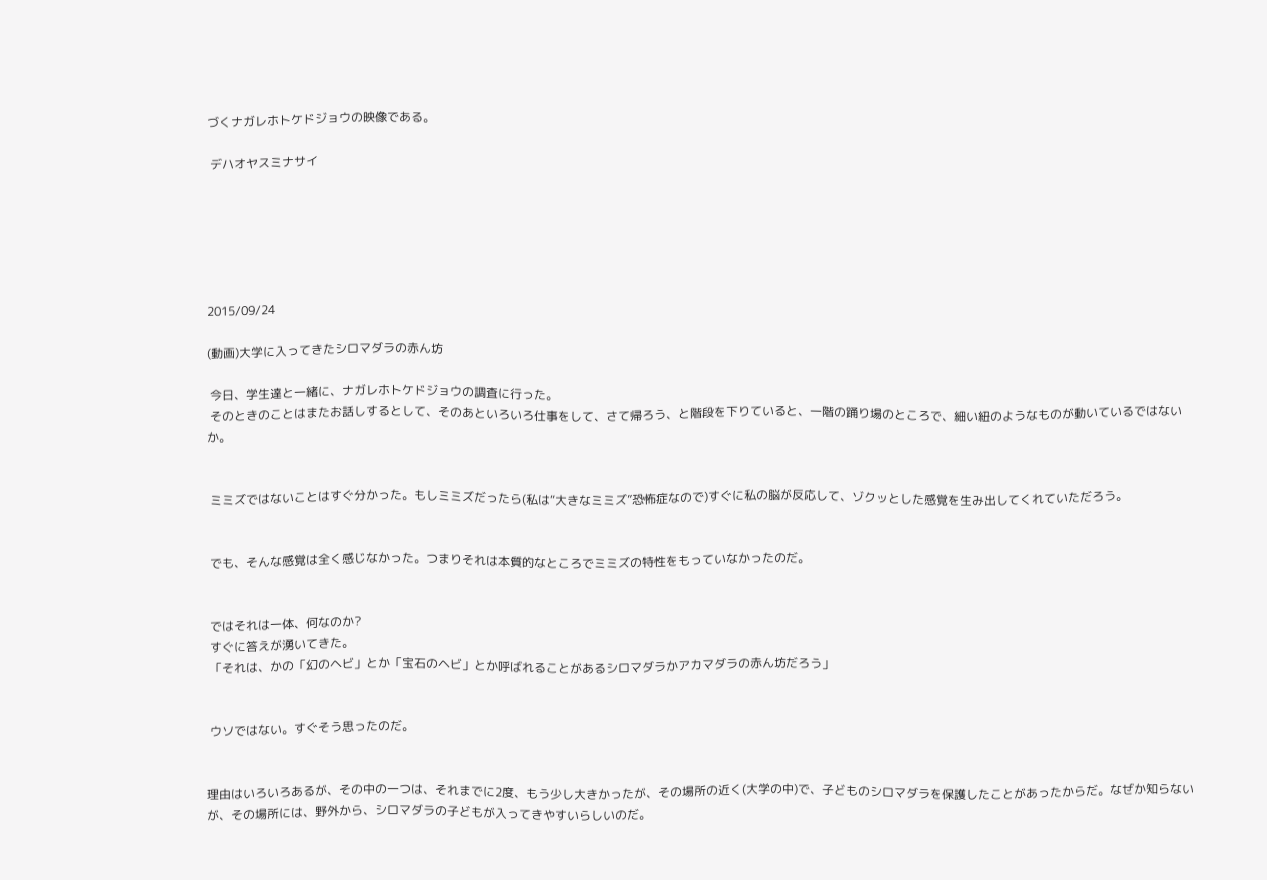づくナガレホトケドジョウの映像である。

 デハオヤスミナサイ






2015/09/24

(動画)大学に入ってきたシロマダラの赤ん坊

 今日、学生達と一緒に、ナガレホトケドジョウの調査に行った。
 そのときのことはまたお話しするとして、そのあといろいろ仕事をして、さて帰ろう、と階段を下りていると、一階の踊り場のところで、細い紐のようなものが動いているではないか。


 ミミズではないことはすぐ分かった。もしミミズだったら(私は“大きなミミズ”恐怖症なので)すぐに私の脳が反応して、ゾクッとした感覚を生み出してくれていただろう。


 でも、そんな感覚は全く感じなかった。つまりそれは本質的なところでミミズの特性をもっていなかったのだ。


 ではそれは一体、何なのか?
 すぐに答えが湧いてきた。
 「それは、かの「幻のヘビ」とか「宝石のヘビ」とか呼ばれることがあるシロマダラかアカマダラの赤ん坊だろう」


 ウソではない。すぐそう思ったのだ。


理由はいろいろあるが、その中の一つは、それまでに2度、もう少し大きかったが、その場所の近く(大学の中)で、子どものシロマダラを保護したことがあったからだ。なぜか知らないが、その場所には、野外から、シロマダラの子どもが入ってきやすいらしいのだ。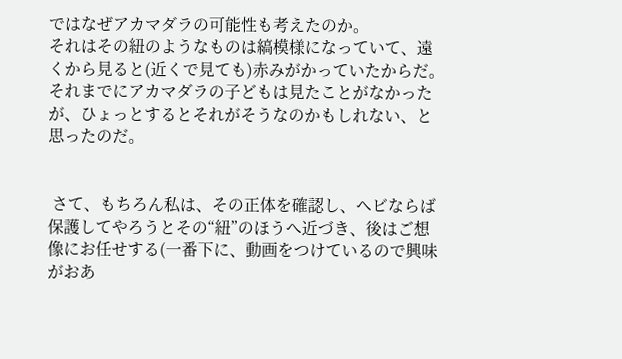ではなぜアカマダラの可能性も考えたのか。
それはその紐のようなものは縞模様になっていて、遠くから見ると(近くで見ても)赤みがかっていたからだ。
それまでにアカマダラの子どもは見たことがなかったが、ひょっとするとそれがそうなのかもしれない、と思ったのだ。


 さて、もちろん私は、その正体を確認し、ヘビならば保護してやろうとその“紐”のほうへ近づき、後はご想像にお任せする(一番下に、動画をつけているので興味がおあ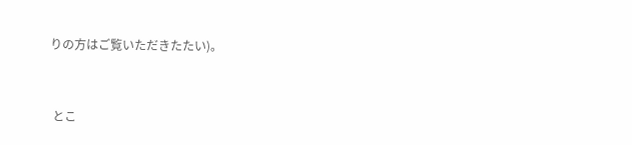りの方はご覧いただきたたい)。


 とこ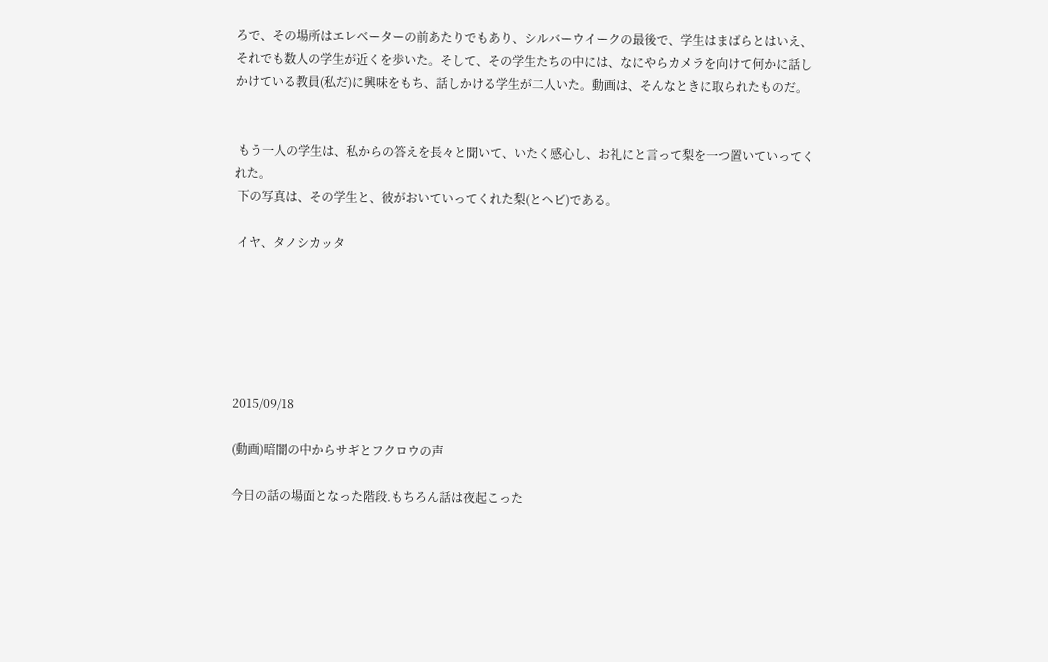ろで、その場所はエレベーターの前あたりでもあり、シルバーウイークの最後で、学生はまばらとはいえ、それでも数人の学生が近くを歩いた。そして、その学生たちの中には、なにやらカメラを向けて何かに話しかけている教員(私だ)に興味をもち、話しかける学生が二人いた。動画は、そんなときに取られたものだ。


 もう一人の学生は、私からの答えを長々と聞いて、いたく感心し、お礼にと言って梨を一つ置いていってくれた。
 下の写真は、その学生と、彼がおいていってくれた梨(とヘビ)である。

 イヤ、タノシカッタ






2015/09/18

(動画)暗闇の中からサギとフクロウの声

今日の話の場面となった階段.もちろん話は夜起こった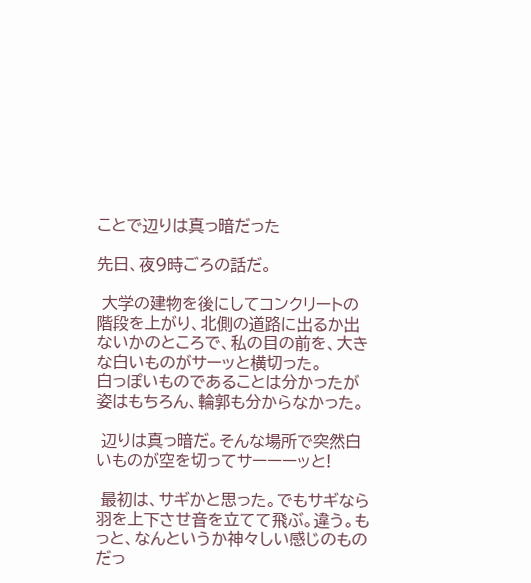ことで辺りは真っ暗だった

先日、夜9時ごろの話だ。

 大学の建物を後にしてコンクリートの階段を上がり、北側の道路に出るか出ないかのところで、私の目の前を、大きな白いものがサーッと横切った。
白っぽいものであることは分かったが姿はもちろん、輪郭も分からなかった。

 辺りは真っ暗だ。そんな場所で突然白いものが空を切ってサーーーッと!

 最初は、サギかと思った。でもサギなら羽を上下させ音を立てて飛ぶ。違う。もっと、なんというか神々しい感じのものだっ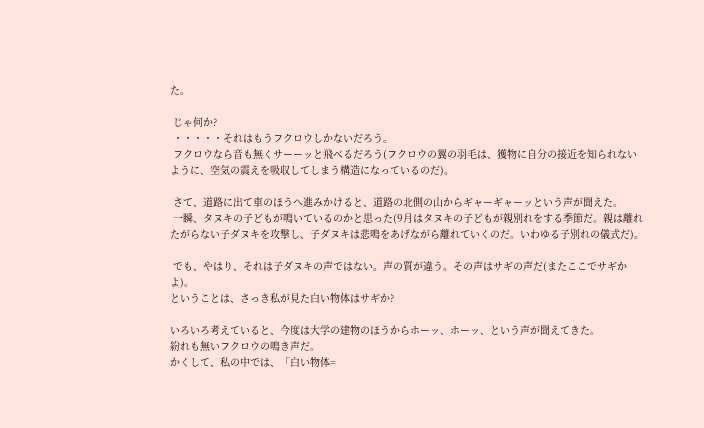た。

 じゃ何か?
 ・・・・・それはもうフクロウしかないだろう。
 フクロウなら音も無くサーーッと飛べるだろう(フクロウの翼の羽毛は、獲物に自分の接近を知られないように、空気の震えを吸収してしまう構造になっているのだ)。

 さて、道路に出て車のほうへ進みかけると、道路の北側の山からギャーギャーッという声が聞えた。
 一瞬、タヌキの子どもが鳴いているのかと思った(9月はタヌキの子どもが親別れをする季節だ。親は離れたがらない子ダヌキを攻撃し、子ダヌキは悲鳴をあげながら離れていくのだ。いわゆる子別れの儀式だ)。

 でも、やはり、それは子ダヌキの声ではない。声の質が違う。その声はサギの声だ(またここでサギかよ)。
ということは、さっき私が見た白い物体はサギか?

いろいろ考えていると、今度は大学の建物のほうからホーッ、ホーッ、という声が聞えてきた。
紛れも無いフクロウの鳴き声だ。
かくして、私の中では、「白い物体=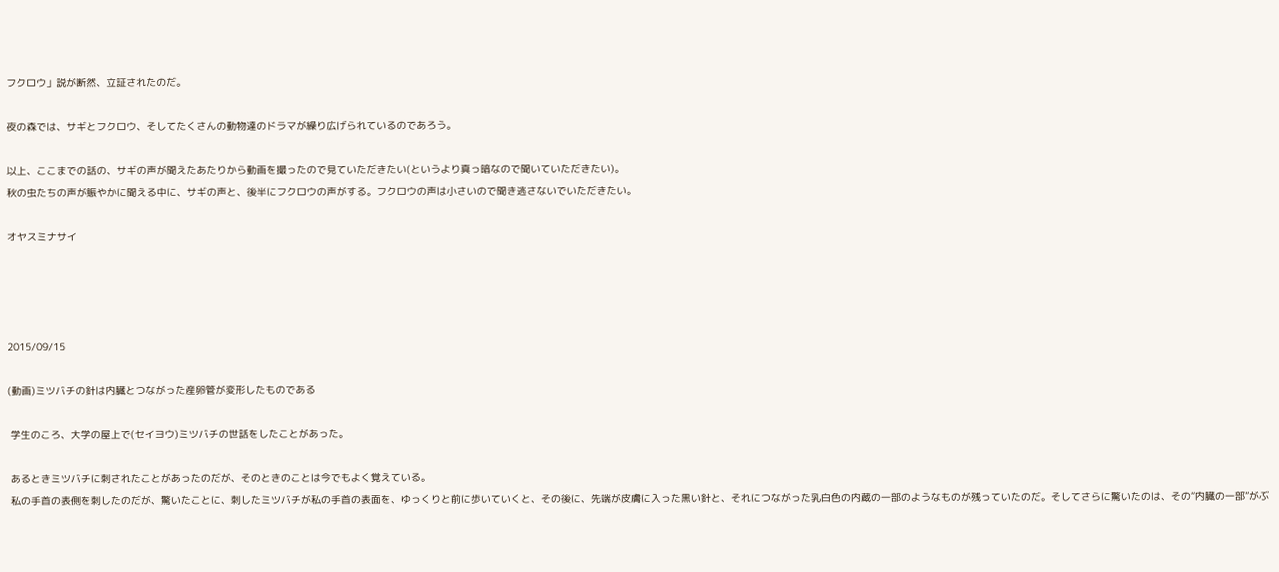フクロウ」説が断然、立証されたのだ。

夜の森では、サギとフクロウ、そしてたくさんの動物達のドラマが繰り広げられているのであろう。

以上、ここまでの話の、サギの声が聞えたあたりから動画を撮ったので見ていただきたい(というより真っ暗なので聞いていただきたい)。
秋の虫たちの声が賑やかに聞える中に、サギの声と、後半にフクロウの声がする。フクロウの声は小さいので聞き逃さないでいただきたい。

オヤスミナサイ




2015/09/15

(動画)ミツバチの針は内臓とつながった産卵管が変形したものである

 学生のころ、大学の屋上で(セイヨウ)ミツバチの世話をしたことがあった。

 あるときミツバチに刺されたことがあったのだが、そのときのことは今でもよく覚えている。
 私の手首の表側を刺したのだが、驚いたことに、刺したミツバチが私の手首の表面を、ゆっくりと前に歩いていくと、その後に、先端が皮膚に入った黒い針と、それにつながった乳白色の内蔵の一部のようなものが残っていたのだ。そしてさらに驚いたのは、その“内臓の一部”がぶ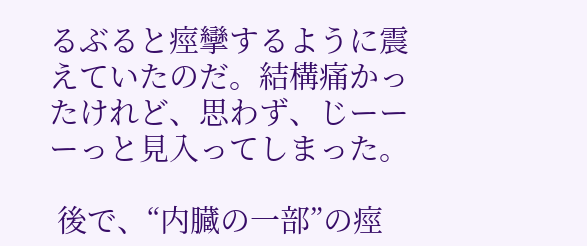るぶると痙攣するように震えていたのだ。結構痛かったけれど、思わず、じーーーっと見入ってしまった。

 後で、“内臓の一部”の痙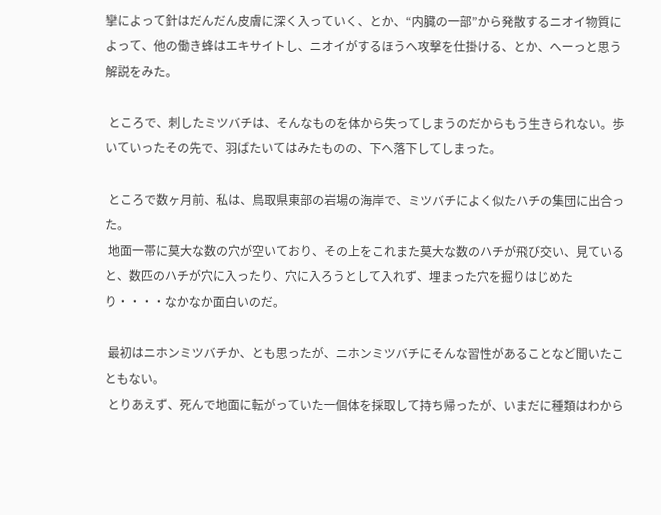攣によって針はだんだん皮膚に深く入っていく、とか、“内臓の一部”から発散するニオイ物質によって、他の働き蜂はエキサイトし、ニオイがするほうへ攻撃を仕掛ける、とか、へーっと思う解説をみた。

 ところで、刺したミツバチは、そんなものを体から失ってしまうのだからもう生きられない。歩いていったその先で、羽ばたいてはみたものの、下へ落下してしまった。

 ところで数ヶ月前、私は、鳥取県東部の岩場の海岸で、ミツバチによく似たハチの集団に出合った。
 地面一帯に莫大な数の穴が空いており、その上をこれまた莫大な数のハチが飛び交い、見ていると、数匹のハチが穴に入ったり、穴に入ろうとして入れず、埋まった穴を掘りはじめたり・・・・なかなか面白いのだ。

 最初はニホンミツバチか、とも思ったが、ニホンミツバチにそんな習性があることなど聞いたこともない。
 とりあえず、死んで地面に転がっていた一個体を採取して持ち帰ったが、いまだに種類はわから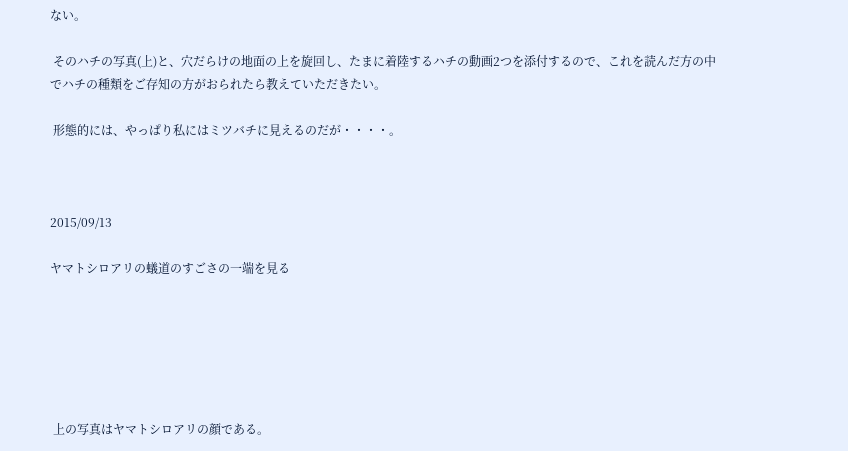ない。

 そのハチの写真(上)と、穴だらけの地面の上を旋回し、たまに着陸するハチの動画2つを添付するので、これを読んだ方の中でハチの種類をご存知の方がおられたら教えていただきたい。

 形態的には、やっぱり私にはミツバチに見えるのだが・・・・。



2015/09/13

ヤマトシロアリの蟻道のすごさの一端を見る






 上の写真はヤマトシロアリの顔である。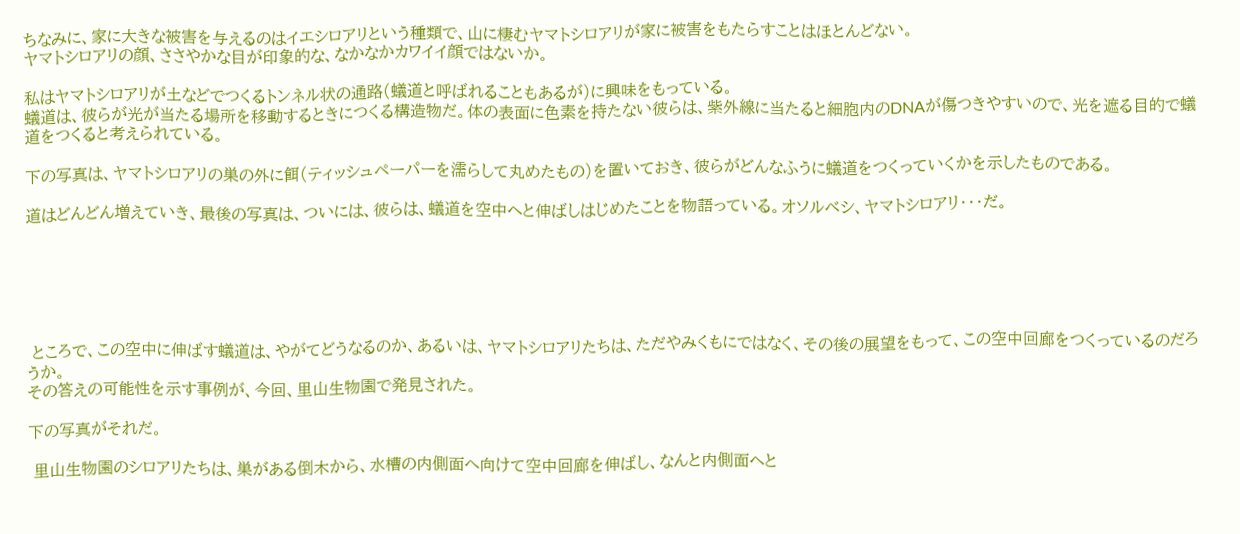ちなみに、家に大きな被害を与えるのはイエシロアリという種類で、山に棲むヤマトシロアリが家に被害をもたらすことはほとんどない。
ヤマトシロアリの顔、ささやかな目が印象的な、なかなかカワイイ顔ではないか。

私はヤマトシロアリが土などでつくるトンネル状の通路(蟻道と呼ばれることもあるが)に興味をもっている。
蟻道は、彼らが光が当たる場所を移動するときにつくる構造物だ。体の表面に色素を持たない彼らは、紫外線に当たると細胞内のDNAが傷つきやすいので、光を遮る目的で蟻道をつくると考えられている。

下の写真は、ヤマトシロアリの巣の外に餌(ティッシュペーパーを濡らして丸めたもの)を置いておき、彼らがどんなふうに蟻道をつくっていくかを示したものである。

道はどんどん増えていき、最後の写真は、ついには、彼らは、蟻道を空中へと伸ばしはじめたことを物語っている。オソルベシ、ヤマトシロアリ・・・だ。






 ところで、この空中に伸ばす蟻道は、やがてどうなるのか、あるいは、ヤマトシロアリたちは、ただやみくもにではなく、その後の展望をもって、この空中回廊をつくっているのだろうか。
その答えの可能性を示す事例が、今回、里山生物園で発見された。

下の写真がそれだ。

 里山生物園のシロアリたちは、巣がある倒木から、水槽の内側面へ向けて空中回廊を伸ばし、なんと内側面へと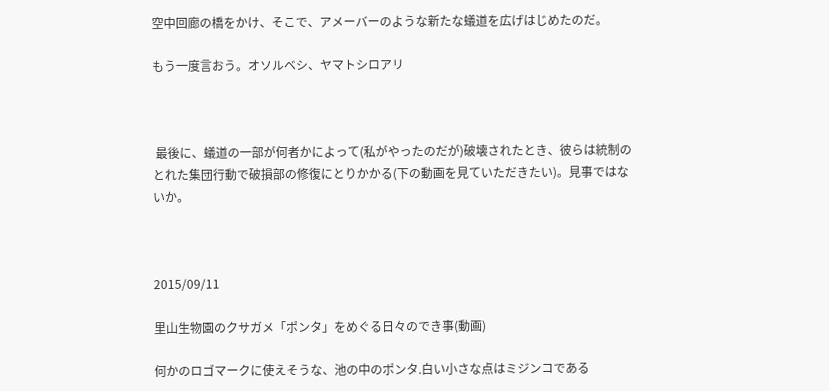空中回廊の橋をかけ、そこで、アメーバーのような新たな蟻道を広げはじめたのだ。

もう一度言おう。オソルベシ、ヤマトシロアリ



 最後に、蟻道の一部が何者かによって(私がやったのだが)破壊されたとき、彼らは統制のとれた集団行動で破損部の修復にとりかかる(下の動画を見ていただきたい)。見事ではないか。



2015/09/11

里山生物園のクサガメ「ポンタ」をめぐる日々のでき事(動画)

何かのロゴマークに使えそうな、池の中のポンタ.白い小さな点はミジンコである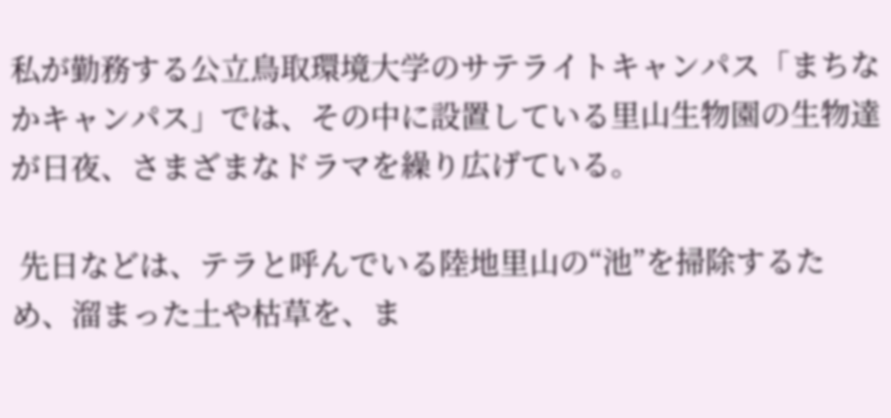私が勤務する公立鳥取環境大学のサテライトキャンパス「まちなかキャンパス」では、その中に設置している里山生物園の生物達が日夜、さまざまなドラマを繰り広げている。

 先日などは、テラと呼んでいる陸地里山の“池”を掃除するため、溜まった土や枯草を、ま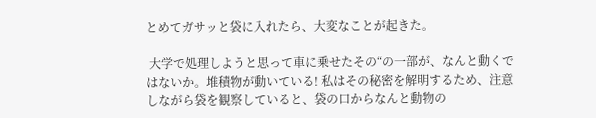とめてガサッと袋に入れたら、大変なことが起きた。

 大学で処理しようと思って車に乗せたその“の一部が、なんと動くではないか。堆積物が動いている! 私はその秘密を解明するため、注意しながら袋を観察していると、袋の口からなんと動物の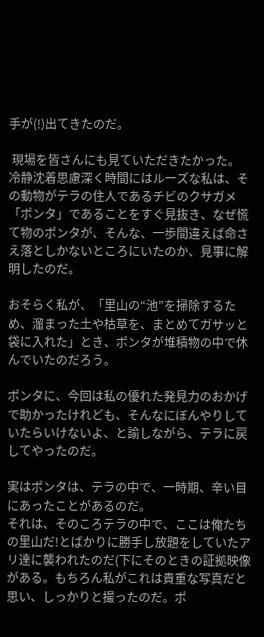手が(!)出てきたのだ。

 現場を皆さんにも見ていただきたかった。
冷静沈着思慮深く時間にはルーズな私は、その動物がテラの住人であるチビのクサガメ「ポンタ」であることをすぐ見抜き、なぜ慌て物のポンタが、そんな、一歩間違えば命さえ落としかないところにいたのか、見事に解明したのだ。

おそらく私が、「里山の“池”を掃除するため、溜まった土や枯草を、まとめてガサッと袋に入れた」とき、ポンタが堆積物の中で休んでいたのだろう。

ポンタに、今回は私の優れた発見力のおかげで助かったけれども、そんなにぼんやりしていたらいけないよ、と諭しながら、テラに戻してやったのだ。

実はポンタは、テラの中で、一時期、辛い目にあったことがあるのだ。
それは、そのころテラの中で、ここは俺たちの里山だ!とばかりに勝手し放題をしていたアリ達に襲われたのだ(下にそのときの証拠映像がある。もちろん私がこれは貴重な写真だと思い、しっかりと撮ったのだ。ポ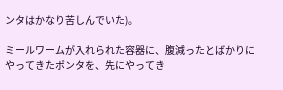ンタはかなり苦しんでいた)。

ミールワームが入れられた容器に、腹減ったとばかりにやってきたポンタを、先にやってき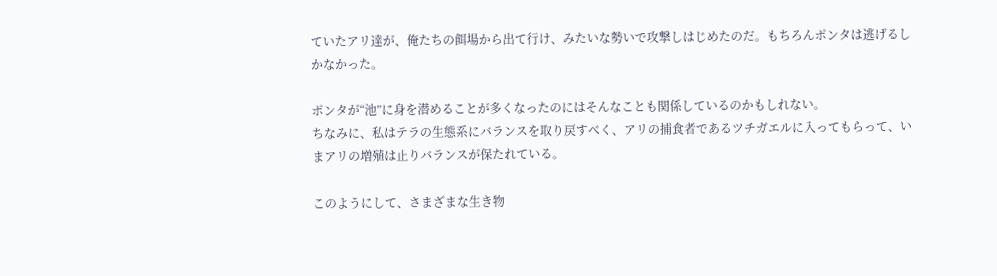ていたアリ達が、俺たちの餌場から出て行け、みたいな勢いで攻撃しはじめたのだ。もちろんポンタは逃げるしかなかった。

ポンタが“池”に身を潜めることが多くなったのにはそんなことも関係しているのかもしれない。
ちなみに、私はテラの生態系にバランスを取り戻すべく、アリの捕食者であるツチガエルに入ってもらって、いまアリの増殖は止りバランスが保たれている。

このようにして、さまざまな生き物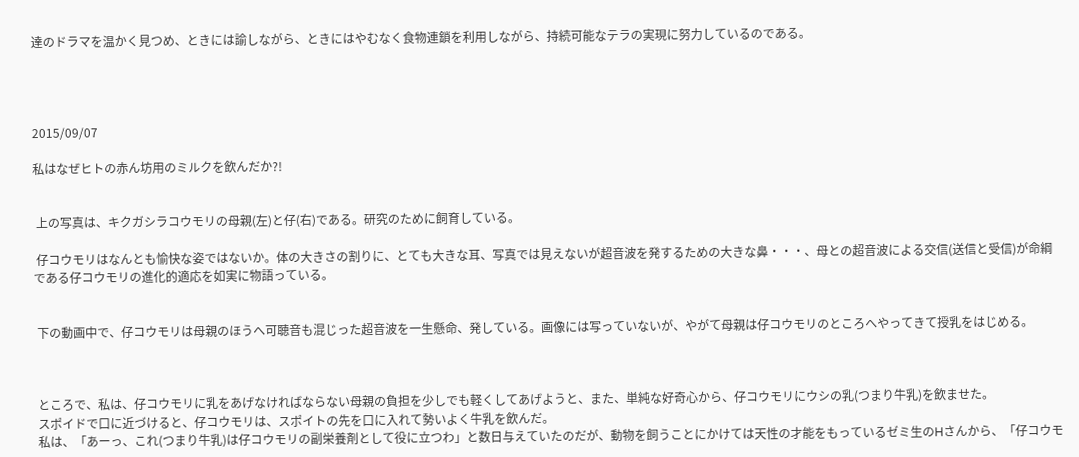達のドラマを温かく見つめ、ときには諭しながら、ときにはやむなく食物連鎖を利用しながら、持続可能なテラの実現に努力しているのである。




2015/09/07

私はなぜヒトの赤ん坊用のミルクを飲んだか?!


 上の写真は、キクガシラコウモリの母親(左)と仔(右)である。研究のために飼育している。

 仔コウモリはなんとも愉快な姿ではないか。体の大きさの割りに、とても大きな耳、写真では見えないが超音波を発するための大きな鼻・・・、母との超音波による交信(送信と受信)が命綱である仔コウモリの進化的適応を如実に物語っている。


 下の動画中で、仔コウモリは母親のほうへ可聴音も混じった超音波を一生懸命、発している。画像には写っていないが、やがて母親は仔コウモリのところへやってきて授乳をはじめる。



 ところで、私は、仔コウモリに乳をあげなければならない母親の負担を少しでも軽くしてあげようと、また、単純な好奇心から、仔コウモリにウシの乳(つまり牛乳)を飲ませた。
 スポイドで口に近づけると、仔コウモリは、スポイトの先を口に入れて勢いよく牛乳を飲んだ。
 私は、「あーっ、これ(つまり牛乳)は仔コウモリの副栄養剤として役に立つわ」と数日与えていたのだが、動物を飼うことにかけては天性の才能をもっているゼミ生のHさんから、「仔コウモ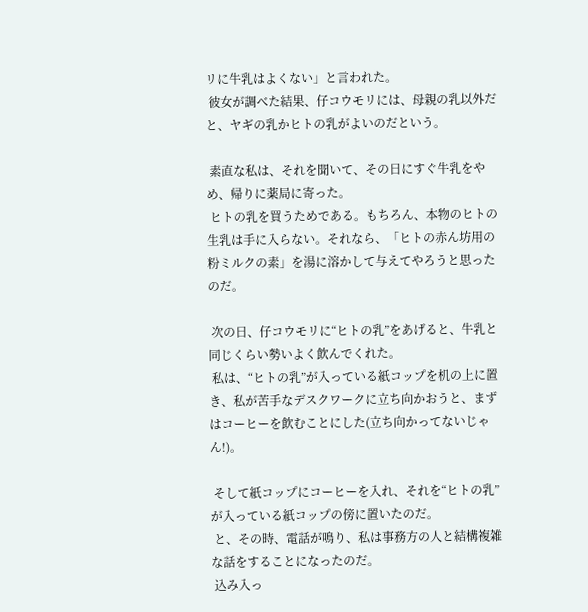リに牛乳はよくない」と言われた。
 彼女が調べた結果、仔コウモリには、母親の乳以外だと、ヤギの乳かヒトの乳がよいのだという。

 素直な私は、それを聞いて、その日にすぐ牛乳をやめ、帰りに薬局に寄った。
 ヒトの乳を買うためである。もちろん、本物のヒトの生乳は手に入らない。それなら、「ヒトの赤ん坊用の粉ミルクの素」を湯に溶かして与えてやろうと思ったのだ。

 次の日、仔コウモリに“ヒトの乳”をあげると、牛乳と同じくらい勢いよく飲んでくれた。
 私は、“ヒトの乳”が入っている紙コップを机の上に置き、私が苦手なデスクワークに立ち向かおうと、まずはコーヒーを飲むことにした(立ち向かってないじゃん!)。

 そして紙コップにコーヒーを入れ、それを“ヒトの乳”が入っている紙コップの傍に置いたのだ。
 と、その時、電話が鳴り、私は事務方の人と結構複雑な話をすることになったのだ。
 込み入っ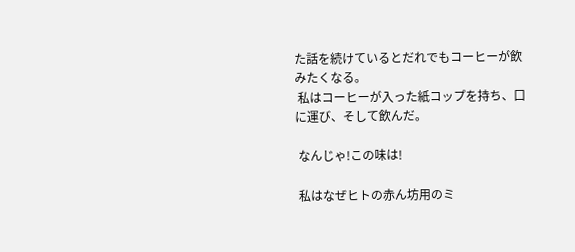た話を続けているとだれでもコーヒーが飲みたくなる。
 私はコーヒーが入った紙コップを持ち、口に運び、そして飲んだ。

 なんじゃ!この味は!

 私はなぜヒトの赤ん坊用のミ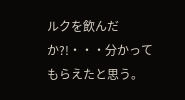ルクを飲んだか?!・・・分かってもらえたと思う。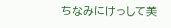ちなみにけっして美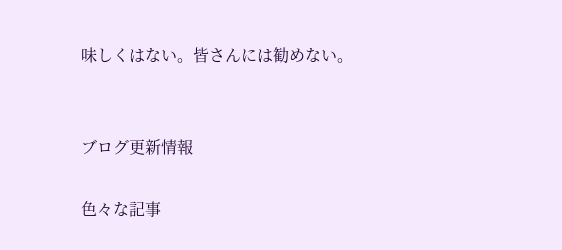味しくはない。皆さんには勧めない。


ブログ更新情報

色々な記事